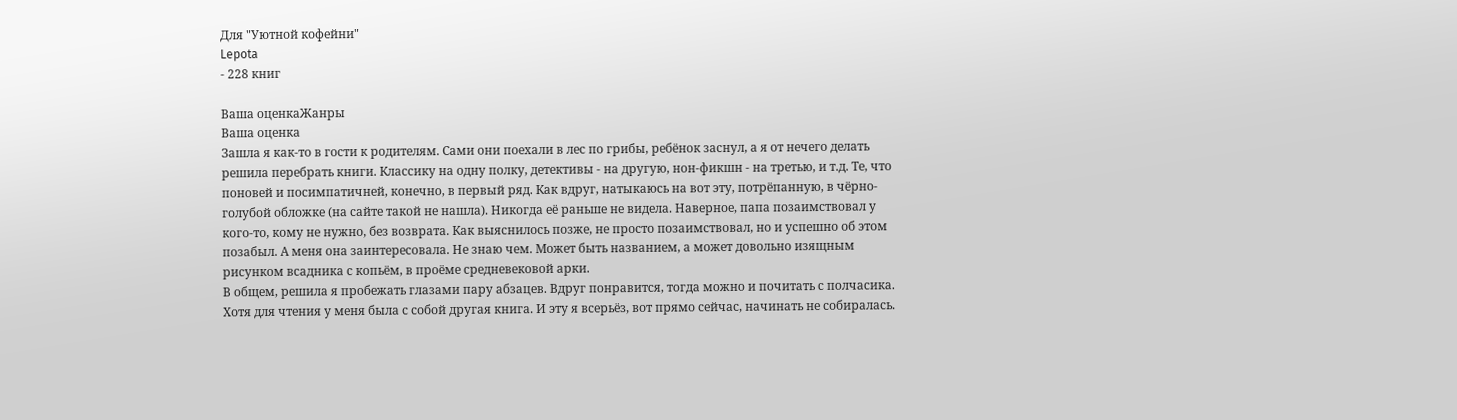Для "Уютной кофейни"
Lepota
- 228 книг

Ваша оценкаЖанры
Ваша оценка
Зашла я как-то в гости к родителям. Сами они поехали в лес по грибы, ребёнок заснул, а я от нечего делать решила перебрать книги. Классику на одну полку, детективы - на другую, нон-фикшн - на третью, и т.д. Те, что поновей и посимпатичней, конечно, в первый ряд. Как вдруг, натыкаюсь на вот эту, потрёпанную, в чёрно-голубой обложке (на сайте такой не нашла). Никогда её раньше не видела. Наверное, папа позаимствовал у кого-то, кому не нужно, без возврата. Как выяснилось позже, не просто позаимствовал, но и успешно об этом позабыл. А меня она заинтересовала. Не знаю чем. Может быть названием, а может довольно изящным рисунком всадника с копьём, в проёме средневековой арки.
В общем, решила я пробежать глазами пару абзацев. Вдруг понравится, тогда можно и почитать с полчасика. Хотя для чтения у меня была с собой другая книга. И эту я всерьёз, вот прямо сейчас, начинать не собиралась.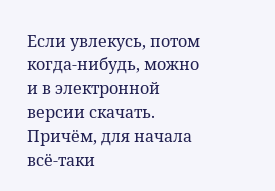Если увлекусь, потом когда-нибудь, можно и в электронной версии скачать. Причём, для начала всё-таки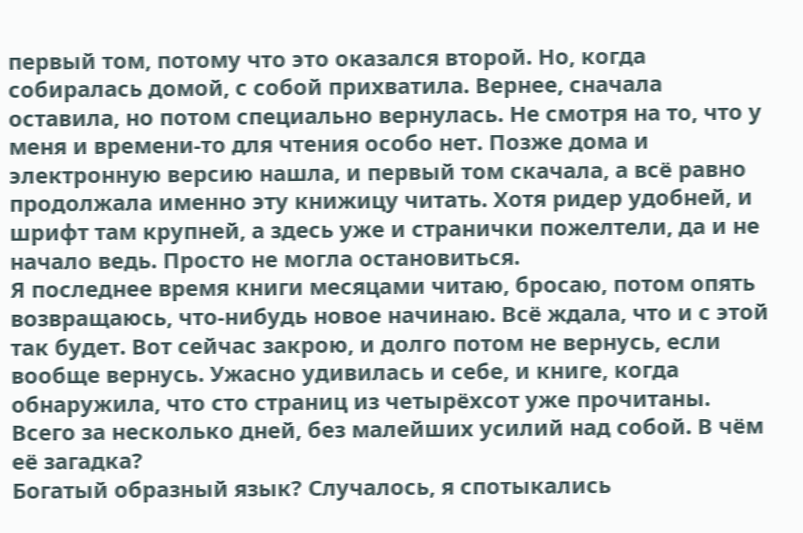первый том, потому что это оказался второй. Но, когда собиралась домой, с собой прихватила. Вернее, сначала оставила, но потом специально вернулась. Не смотря на то, что у меня и времени-то для чтения особо нет. Позже дома и электронную версию нашла, и первый том скачала, а всё равно продолжала именно эту книжицу читать. Хотя ридер удобней, и шрифт там крупней, а здесь уже и странички пожелтели, да и не начало ведь. Просто не могла остановиться.
Я последнее время книги месяцами читаю, бросаю, потом опять возвращаюсь, что-нибудь новое начинаю. Всё ждала, что и с этой так будет. Вот сейчас закрою, и долго потом не вернусь, если вообще вернусь. Ужасно удивилась и себе, и книге, когда обнаружила, что сто страниц из четырёхсот уже прочитаны. Всего за несколько дней, без малейших усилий над собой. В чём её загадка?
Богатый образный язык? Случалось, я спотыкались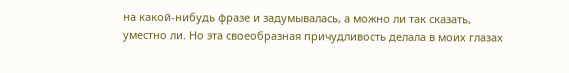на какой-нибудь фразе и задумывалась, а можно ли так сказать, уместно ли. Но эта своеобразная причудливость делала в моих глазах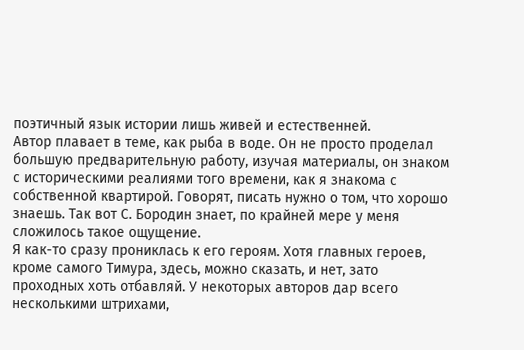поэтичный язык истории лишь живей и естественней.
Автор плавает в теме, как рыба в воде. Он не просто проделал большую предварительную работу, изучая материалы, он знаком с историческими реалиями того времени, как я знакома с собственной квартирой. Говорят, писать нужно о том, что хорошо знаешь. Так вот С. Бородин знает, по крайней мере у меня сложилось такое ощущение.
Я как-то сразу прониклась к его героям. Хотя главных героев, кроме самого Тимура, здесь, можно сказать, и нет, зато проходных хоть отбавляй. У некоторых авторов дар всего несколькими штрихами,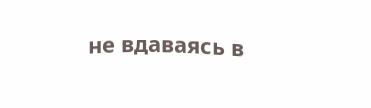не вдаваясь в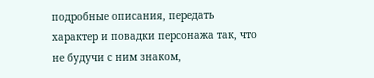подробные описания, передать характер и повадки персонажа так, что не будучи с ним знаком,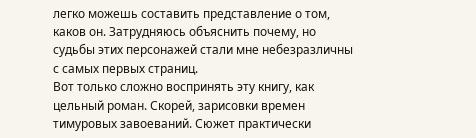легко можешь составить представление о том, каков он. Затрудняюсь объяснить почему, но судьбы этих персонажей стали мне небезразличны с самых первых страниц.
Вот только сложно воспринять эту книгу, как цельный роман. Скорей, зарисовки времен тимуровых завоеваний. Сюжет практически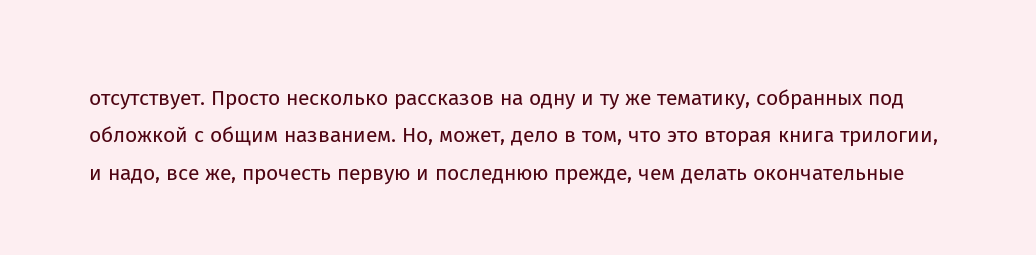отсутствует. Просто несколько рассказов на одну и ту же тематику, собранных под обложкой с общим названием. Но, может, дело в том, что это вторая книга трилогии, и надо, все же, прочесть первую и последнюю прежде, чем делать окончательные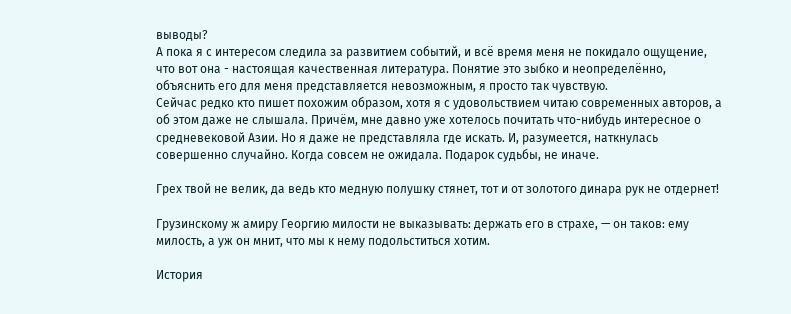выводы?
А пока я с интересом следила за развитием событий, и всё время меня не покидало ощущение, что вот она - настоящая качественная литература. Понятие это зыбко и неопределённо, объяснить его для меня представляется невозможным, я просто так чувствую.
Сейчас редко кто пишет похожим образом, хотя я с удовольствием читаю современных авторов, а об этом даже не слышала. Причём, мне давно уже хотелось почитать что-нибудь интересное о средневековой Азии. Но я даже не представляла где искать. И, разумеется, наткнулась совершенно случайно. Когда совсем не ожидала. Подарок судьбы, не иначе.

Грех твой не велик, да ведь кто медную полушку стянет, тот и от золотого динара рук не отдернет!

Грузинскому ж амиру Георгию милости не выказывать: держать его в страхе, — он таков: ему милость, а уж он мнит, что мы к нему подольститься хотим.

История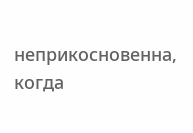неприкосновенна, когда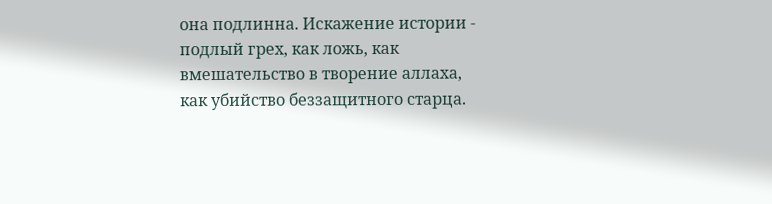она подлинна. Искажение истории - подлый грех, как ложь, как вмешательство в творение аллаха, как убийство беззащитного старца.